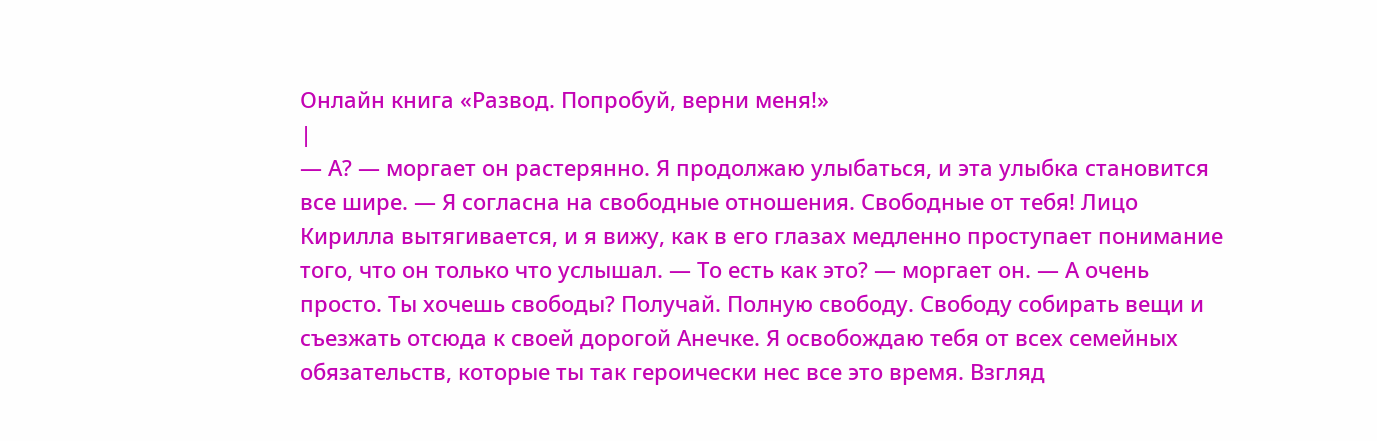Онлайн книга «Развод. Попробуй, верни меня!»
|
— А? — моргает он растерянно. Я продолжаю улыбаться, и эта улыбка становится все шире. — Я согласна на свободные отношения. Свободные от тебя! Лицо Кирилла вытягивается, и я вижу, как в его глазах медленно проступает понимание того, что он только что услышал. — То есть как это? — моргает он. — А очень просто. Ты хочешь свободы? Получай. Полную свободу. Свободу собирать вещи и съезжать отсюда к своей дорогой Анечке. Я освобождаю тебя от всех семейных обязательств, которые ты так героически нес все это время. Взгляд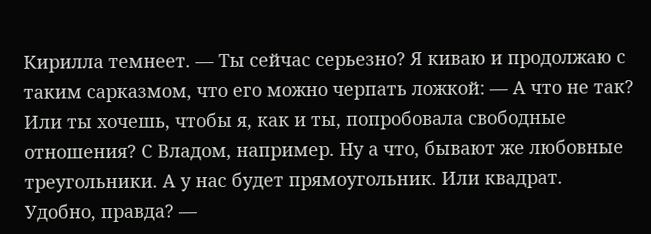Кирилла темнеет. — Ты сейчас серьезно? Я киваю и продолжаю с таким сарказмом, что его можно черпать ложкой: — А что не так? Или ты хочешь, чтобы я, как и ты, попробовала свободные отношения? С Владом, например. Ну а что, бывают же любовные треугольники. А у нас будет прямоугольник. Или квадрат. Удобно, правда? —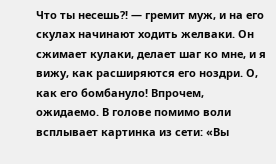Что ты несешь?! — гремит муж, и на его скулах начинают ходить желваки. Он сжимает кулаки, делает шаг ко мне, и я вижу, как расширяются его ноздри. О, как его бомбануло! Впрочем, ожидаемо. В голове помимо воли всплывает картинка из сети: «Вы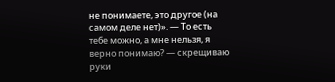не понимаете, это другое (на самом деле нет)». — То есть тебе можно, а мне нельзя, я верно понимаю? — скрещиваю руки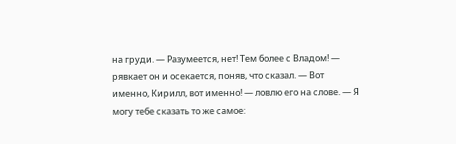на груди. — Разумеется, нет! Тем более с Владом! — рявкает он и осекается, поняв, что сказал. — Вот именно, Кирилл, вот именно! — ловлю его на слове. — Я могу тебе сказать то же самое: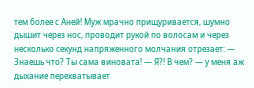тем более с Аней! Муж мрачно прищуривается, шумно дышит через нос, проводит рукой по волосам и через несколько секунд напряженного молчания отрезает: — Знаешь что? Ты сама виновата! — Я?! В чем? — у меня аж дыхание перехватывает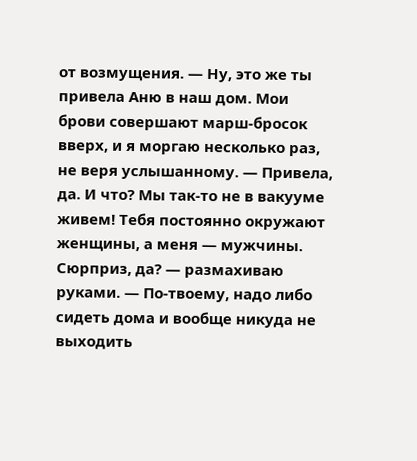от возмущения. — Ну, это же ты привела Аню в наш дом. Мои брови совершают марш-бросок вверх, и я моргаю несколько раз, не веря услышанному. — Привела, да. И что? Мы так-то не в вакууме живем! Тебя постоянно окружают женщины, а меня — мужчины. Сюрприз, да? — размахиваю руками. — По-твоему, надо либо сидеть дома и вообще никуда не выходить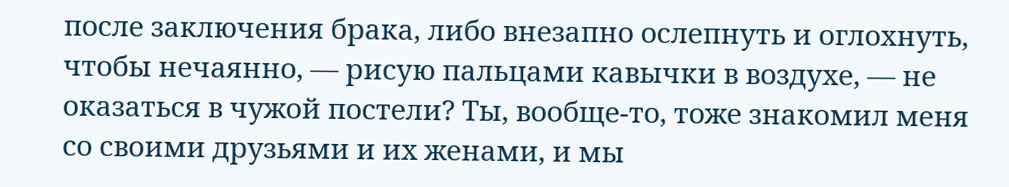после заключения брака, либо внезапно ослепнуть и оглохнуть, чтобы нечаянно, — рисую пальцами кавычки в воздухе, — не оказаться в чужой постели? Ты, вообще-то, тоже знакомил меня со своими друзьями и их женами, и мы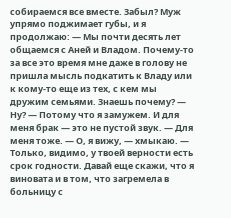собираемся все вместе. Забыл? Муж упрямо поджимает губы, и я продолжаю: — Мы почти десять лет общаемся с Аней и Владом. Почему-то за все это время мне даже в голову не пришла мысль подкатить к Владу или к кому-то еще из тех, с кем мы дружим семьями. Знаешь почему? — Ну? — Потому что я замужем. И для меня брак — это не пустой звук. — Для меня тоже. — О, я вижу, — хмыкаю. — Только, видимо, у твоей верности есть срок годности. Давай еще скажи, что я виновата и в том, что загремела в больницу с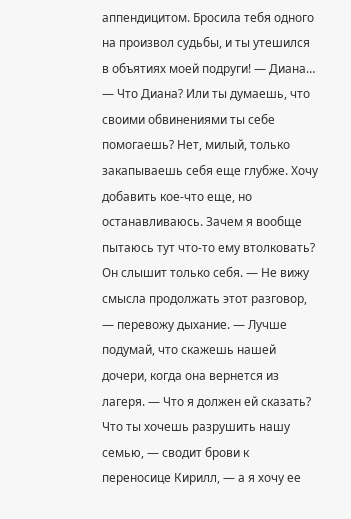аппендицитом. Бросила тебя одного на произвол судьбы, и ты утешился в объятиях моей подруги! — Диана… — Что Диана? Или ты думаешь, что своими обвинениями ты себе помогаешь? Нет, милый, только закапываешь себя еще глубже. Хочу добавить кое-что еще, но останавливаюсь. Зачем я вообще пытаюсь тут что-то ему втолковать? Он слышит только себя. — Не вижу смысла продолжать этот разговор, — перевожу дыхание. — Лучше подумай, что скажешь нашей дочери, когда она вернется из лагеря. — Что я должен ей сказать? Что ты хочешь разрушить нашу семью, — сводит брови к переносице Кирилл, — а я хочу ее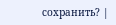сохранить? |